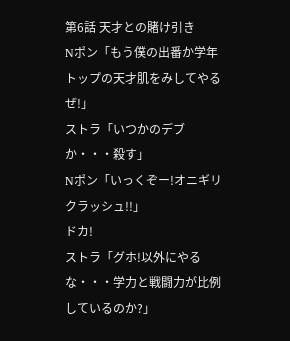第6話 天才との賭け引き
Nポン「もう僕の出番か学年トップの天才肌をみしてやるぜ!」
ストラ「いつかのデブか・・・殺す」
Nポン「いっくぞー!オニギリクラッシュ!!」
ドカ!
ストラ「グホ!以外にやるな・・・学力と戦闘力が比例しているのか?」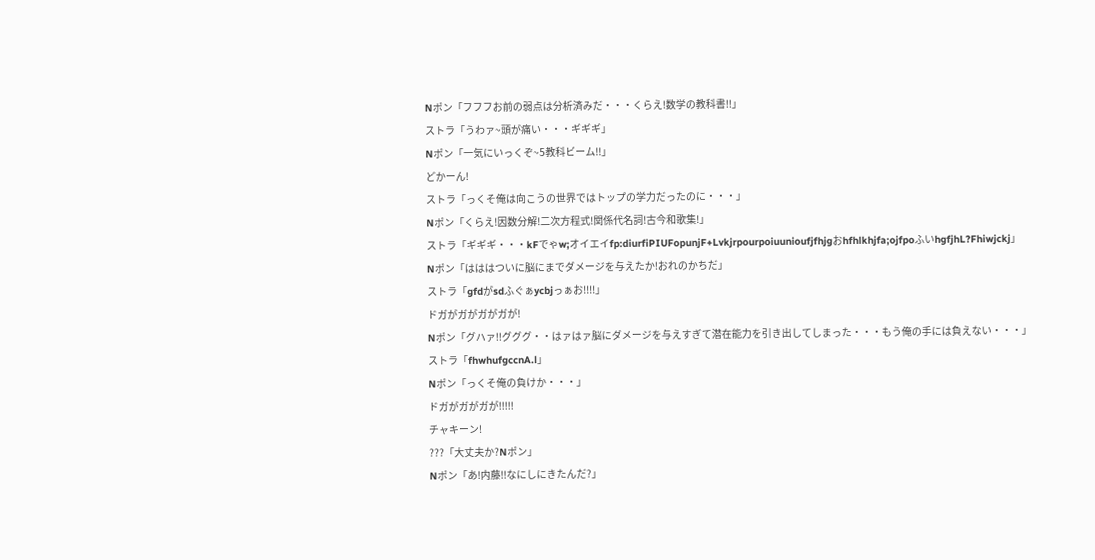Nポン「フフフお前の弱点は分析済みだ・・・くらえ!数学の教科書!!」
ストラ「うわァ~頭が痛い・・・ギギギ」
Nポン「一気にいっくぞ~5教科ビーム!!」
どかーん!
ストラ「っくそ俺は向こうの世界ではトップの学力だったのに・・・」
Nポン「くらえ!因数分解!二次方程式!関係代名詞!古今和歌集!」
ストラ「ギギギ・・・kFでゃw;オイエイfp:diurfiPIUFopunjF+Lvkjrpourpoiuunioufjfhjgおhfhlkhjfa;ojfpoふいhgfjhL?Fhiwjckj」
Nポン「はははついに脳にまでダメージを与えたか!おれのかちだ」
ストラ「gfdがsdふぐぁycbjっぁお!!!!」
ドガがガがガがガが!
Nポン「グハァ!!グググ・・はァはァ脳にダメージを与えすぎて潜在能力を引き出してしまった・・・もう俺の手には負えない・・・」
ストラ「fhwhufgccnA.l」
Nポン「っくそ俺の負けか・・・」
ドガがガがガが!!!!!
チャキーン!
???「大丈夫か?Nポン」
Nポン「あ!内藤!!なにしにきたんだ?」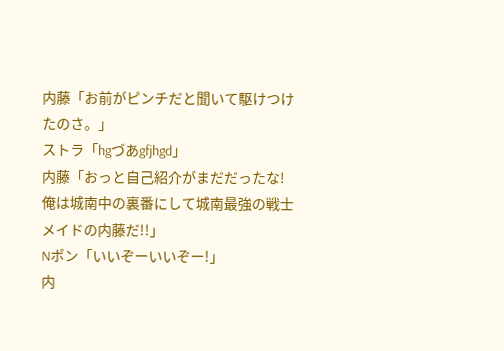内藤「お前がピンチだと聞いて駆けつけたのさ。」
ストラ「hgづあgfjhgd」
内藤「おっと自己紹介がまだだったな!俺は城南中の裏番にして城南最強の戦士メイドの内藤だ!!」
Nポン「いいぞーいいぞー!」
内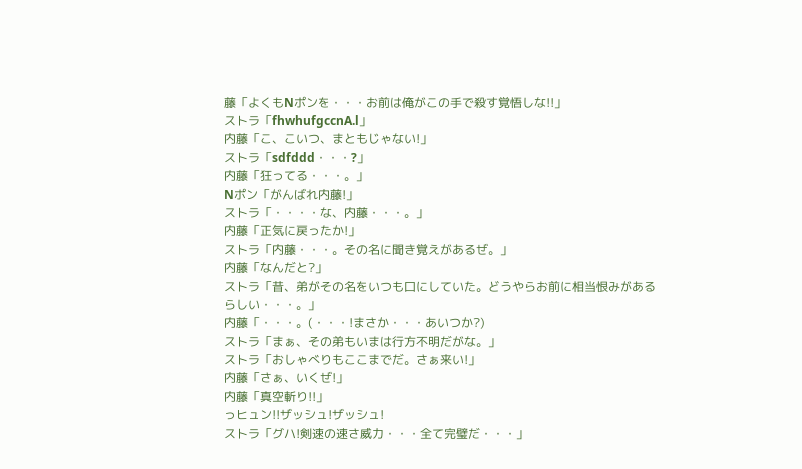藤「よくもNポンを・・・お前は俺がこの手で殺す覚悟しな!!」
ストラ「fhwhufgccnA.l」
内藤「こ、こいつ、まともじゃない!」
ストラ「sdfddd・・・?」
内藤「狂ってる・・・。」
Nポン「がんばれ内藤!」
ストラ「・・・・な、内藤・・・。」
内藤「正気に戻ったか!」
ストラ「内藤・・・。その名に聞き覚えがあるぜ。」
内藤「なんだと?」
ストラ「昔、弟がその名をいつも口にしていた。どうやらお前に相当恨みがあるらしい・・・。」
内藤「・・・。(・・・!まさか・・・あいつか?)
ストラ「まぁ、その弟もいまは行方不明だがな。」
ストラ「おしゃべりもここまでだ。さぁ来い!」
内藤「さぁ、いくぜ!」
内藤「真空斬り!!」
っヒュン!!ザッシュ!ザッシュ!
ストラ「グハ!剣速の速さ威力・・・全て完璧だ・・・」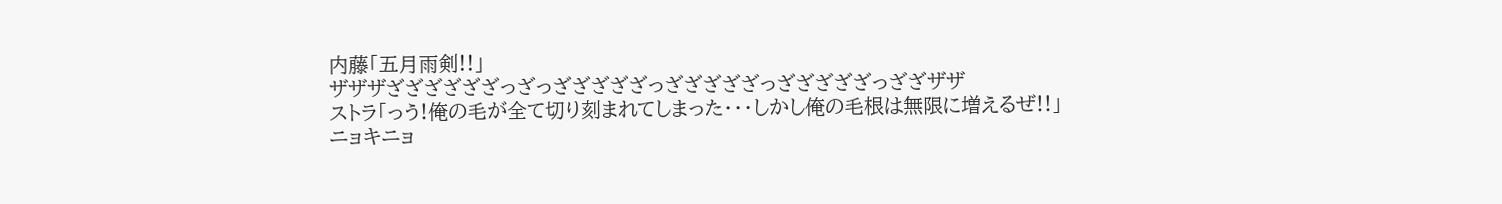内藤「五月雨剣!!」
ザザザざざざざざざっざっざざざざざっざざざざざっざざざざざっざざザザ
ストラ「っう!俺の毛が全て切り刻まれてしまった・・・しかし俺の毛根は無限に増えるぜ!!」
ニョキニョ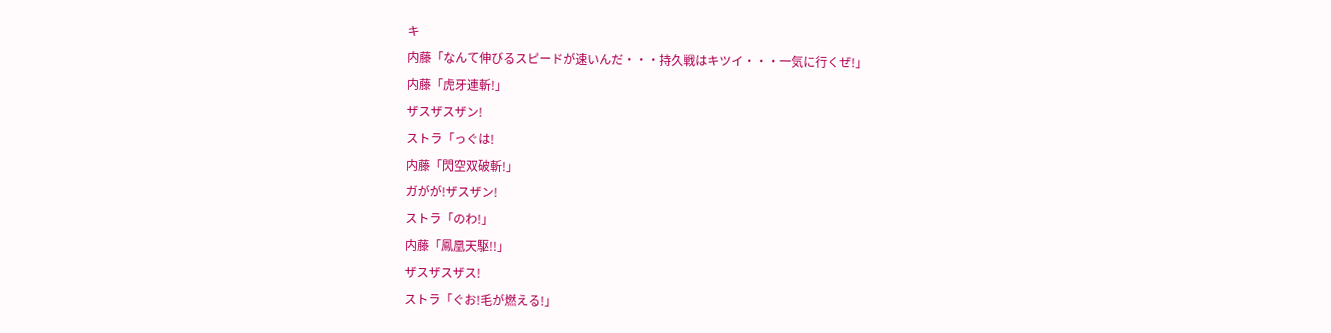キ
内藤「なんて伸びるスピードが速いんだ・・・持久戦はキツイ・・・一気に行くぜ!」
内藤「虎牙連斬!」
ザスザスザン!
ストラ「っぐは!
内藤「閃空双破斬!」
ガがが!ザスザン!
ストラ「のわ!」
内藤「鳳凰天駆!!」
ザスザスザス!
ストラ「ぐお!毛が燃える!」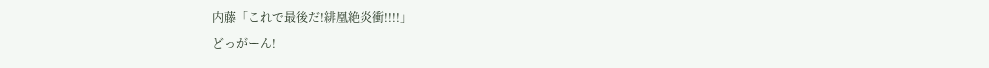内藤「これで最後だ!緋凰絶炎衝!!!!」
どっがーん!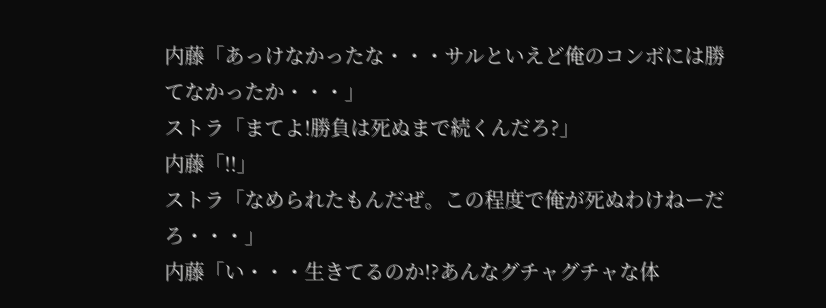内藤「あっけなかったな・・・サルといえど俺のコンボには勝てなかったか・・・」
ストラ「まてよ!勝負は死ぬまで続くんだろ?」
内藤「!!」
ストラ「なめられたもんだぜ。この程度で俺が死ぬわけねーだろ・・・」
内藤「い・・・生きてるのか!?あんなグチャグチャな体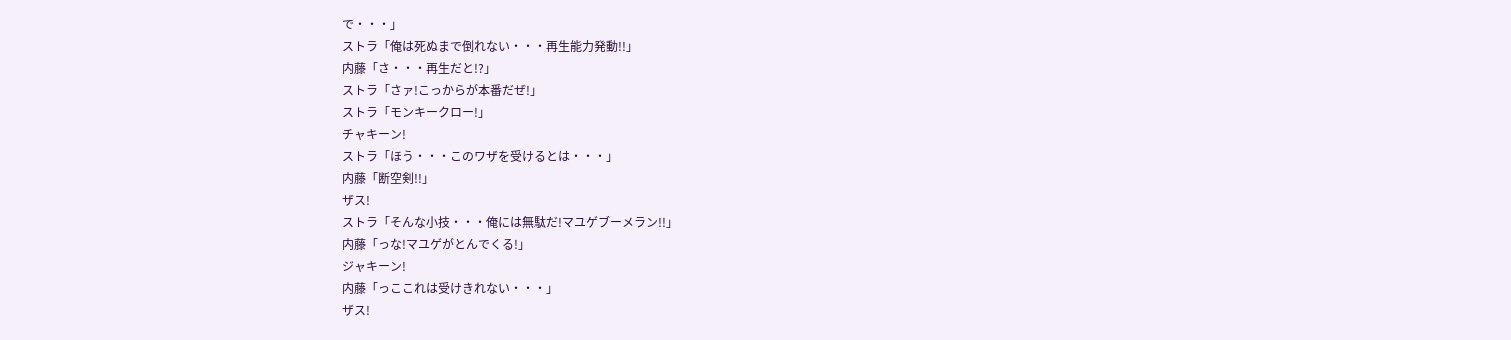で・・・」
ストラ「俺は死ぬまで倒れない・・・再生能力発動!!」
内藤「さ・・・再生だと!?」
ストラ「さァ!こっからが本番だぜ!」
ストラ「モンキークロー!」
チャキーン!
ストラ「ほう・・・このワザを受けるとは・・・」
内藤「断空剣!!」
ザス!
ストラ「そんな小技・・・俺には無駄だ!マユゲブーメラン!!」
内藤「っな!マユゲがとんでくる!」
ジャキーン!
内藤「っここれは受けきれない・・・」
ザス!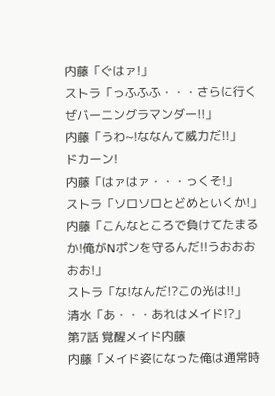内藤「ぐはァ!」
ストラ「っふふふ・・・さらに行くぜバーニングラマンダー!!」
内藤「うわ~!ななんて威力だ!!」
ドカーン!
内藤「はァはァ・・・っくそ!」
ストラ「ソロソロとどめといくか!」
内藤「こんなところで負けてたまるか!俺がNポンを守るんだ!!うおおおおお!」
ストラ「な!なんだ!?この光は!!」
清水「あ・・・あれはメイド!?」
第7話 覚醒メイド内藤
内藤「メイド姿になった俺は通常時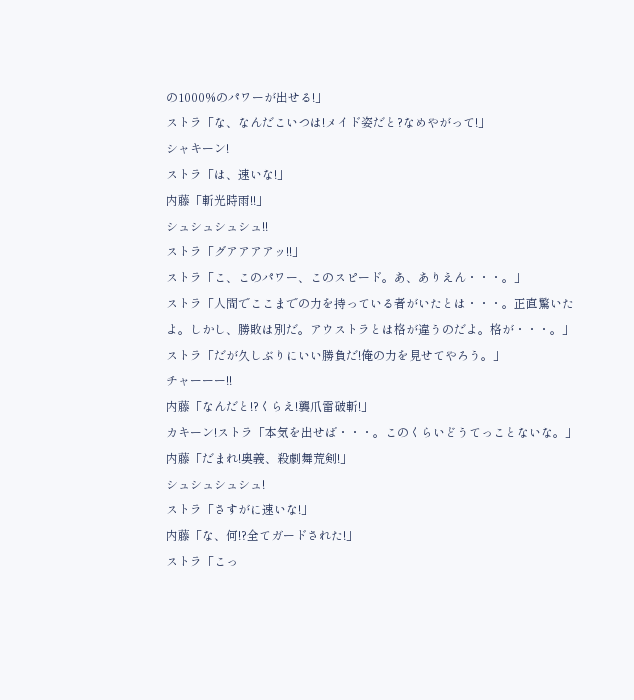の1000%のパワーが出せる!」
ストラ「な、なんだこいつは!メイド姿だと?なめやがって!」
シャキーン!
ストラ「は、速いな!」
内藤「斬光時雨!!」
シュシュシュシュ!!
ストラ「グアアアアッ!!」
ストラ「こ、このパワー、このスピード。あ、ありえん・・・。」
ストラ「人間でここまでの力を持っている者がいたとは・・・。正直驚いたよ。しかし、勝敗は別だ。アウストラとは格が違うのだよ。格が・・・。」
ストラ「だが久しぶりにいい勝負だ!俺の力を見せてやろう。」
チャーーー!!
内藤「なんだと!?くらえ!襲爪雷破斬!」
カキーン!ストラ「本気を出せば・・・。このくらいどうてっことないな。」
内藤「だまれ!奥義、殺劇舞荒剣!」
シュシュシュシュ!
ストラ「さすがに速いな!」
内藤「な、何!?全てガードされた!」
ストラ「こっ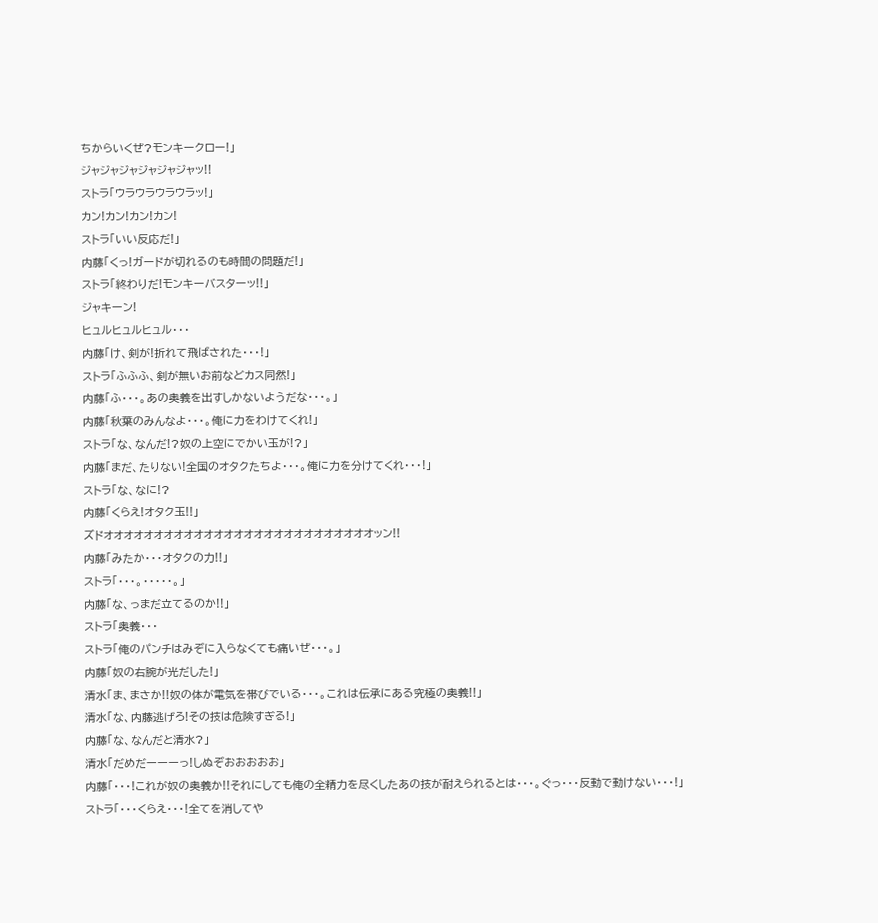ちからいくぜ?モンキークロー!」
ジャジャジャジャジャジャッ!!
ストラ「ウラウラウラウラッ!」
カン!カン!カン!カン!
ストラ「いい反応だ!」
内藤「くっ!ガードが切れるのも時間の問題だ!」
ストラ「終わりだ!モンキーバスターッ!!」
ジャキーン!
ヒュルヒュルヒュル・・・
内藤「け、剣が!折れて飛ばされた・・・!」
ストラ「ふふふ、剣が無いお前などカス同然!」
内藤「ふ・・・。あの奥義を出すしかないようだな・・・。」
内藤「秋葉のみんなよ・・・。俺に力をわけてくれ!」
ストラ「な、なんだ!?奴の上空にでかい玉が!?」
内藤「まだ、たりない!全国のオタクたちよ・・・。俺に力を分けてくれ・・・!」
ストラ「な、なに!?
内藤「くらえ!オタク玉!!」
ズドオオオオオオオオオオオオオオオオオオオオオオオオオオオッン!!
内藤「みたか・・・オタクの力!!」
ストラ「・・・。・・・・・。」
内藤「な、っまだ立てるのか!!」
ストラ「奥義・・・
ストラ「俺のパンチはみぞに入らなくても痛いぜ・・・。」
内藤「奴の右腕が光だした!」
清水「ま、まさか!!奴の体が電気を帯びでいる・・・。これは伝承にある究極の奥義!!」
清水「な、内藤逃げろ!その技は危険すぎる!」
内藤「な、なんだと清水?」
清水「だめだーーーっ!しぬぞおおおおお」
内藤「・・・!これが奴の奥義か!!それにしても俺の全精力を尽くしたあの技が耐えられるとは・・・。ぐっ・・・反動で動けない・・・!」
ストラ「・・・くらえ・・・!全てを消してや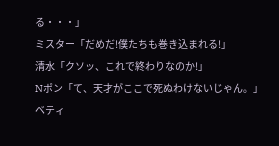る・・・」
ミスター「だめだ!僕たちも巻き込まれる!」
清水「クソッ、これで終わりなのか!」
Nポン「て、天才がここで死ぬわけないじゃん。」
ベティ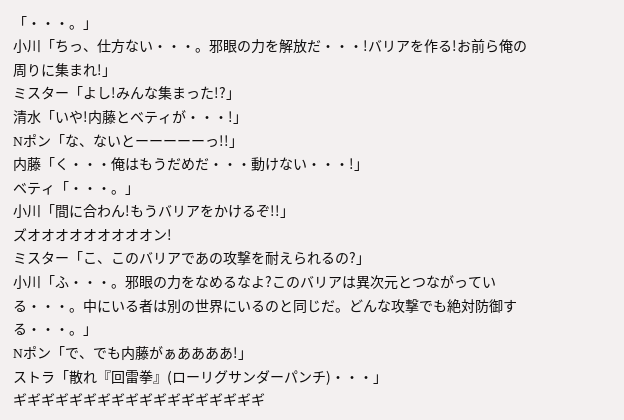「・・・。」
小川「ちっ、仕方ない・・・。邪眼の力を解放だ・・・!バリアを作る!お前ら俺の周りに集まれ!」
ミスター「よし!みんな集まった!?」
清水「いや!内藤とベティが・・・!」
Nポン「な、ないとーーーーーっ!!」
内藤「く・・・俺はもうだめだ・・・動けない・・・!」
ベティ「・・・。」
小川「間に合わん!もうバリアをかけるぞ!!」
ズオオオオオオオオオン!
ミスター「こ、このバリアであの攻撃を耐えられるの?」
小川「ふ・・・。邪眼の力をなめるなよ?このバリアは異次元とつながっている・・・。中にいる者は別の世界にいるのと同じだ。どんな攻撃でも絶対防御する・・・。」
Nポン「で、でも内藤がぁああああ!」
ストラ「散れ『回雷拳』(ローリグサンダーパンチ)・・・」
ギギギギギギギギギギギギギギギギギギ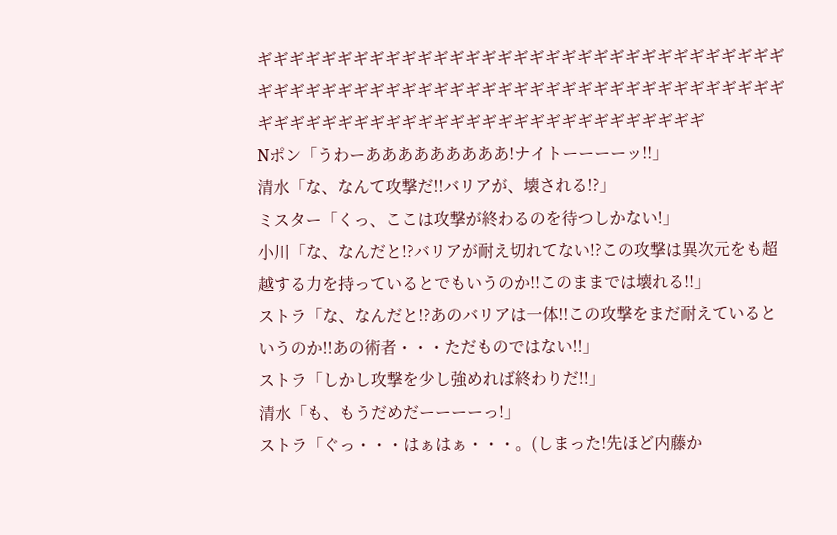ギギギギギギギギギギギギギギギギギギギギギギギギギギギギギギギギギギギギギギギギギギギギギギギギギギギギギギギギギギギギギギギギギギギギギギギギギギギギギギギギギギギギギギギギギギギギギギ
Nポン「うわーあああああああああ!ナイトーーーーッ!!」
清水「な、なんて攻撃だ!!バリアが、壊される!?」
ミスター「くっ、ここは攻撃が終わるのを待つしかない!」
小川「な、なんだと!?バリアが耐え切れてない!?この攻撃は異次元をも超越する力を持っているとでもいうのか!!このままでは壊れる!!」
ストラ「な、なんだと!?あのバリアは一体!!この攻撃をまだ耐えているというのか!!あの術者・・・ただものではない!!」
ストラ「しかし攻撃を少し強めれば終わりだ!!」
清水「も、もうだめだーーーーっ!」
ストラ「ぐっ・・・はぁはぁ・・・。(しまった!先ほど内藤か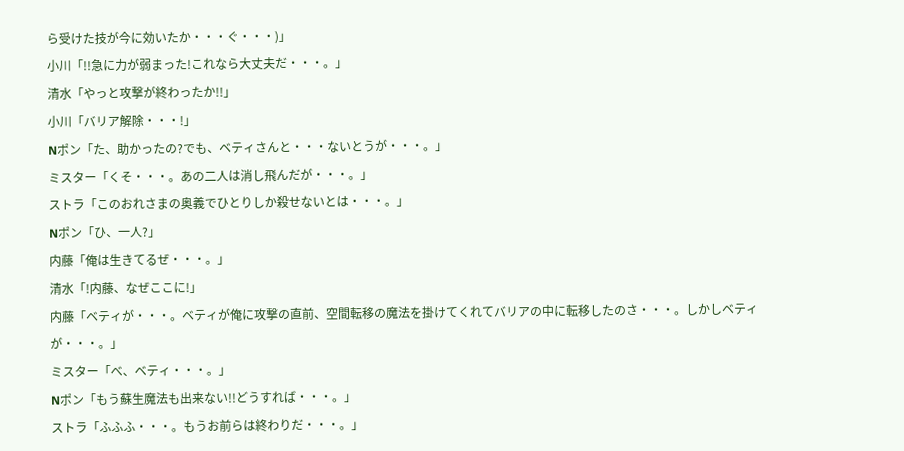ら受けた技が今に効いたか・・・ぐ・・・)」
小川「!!急に力が弱まった!これなら大丈夫だ・・・。」
清水「やっと攻撃が終わったか!!」
小川「バリア解除・・・!」
Nポン「た、助かったの?でも、ベティさんと・・・ないとうが・・・。」
ミスター「くそ・・・。あの二人は消し飛んだが・・・。」
ストラ「このおれさまの奥義でひとりしか殺せないとは・・・。」
Nポン「ひ、一人?」
内藤「俺は生きてるぜ・・・。」
清水「!内藤、なぜここに!」
内藤「ベティが・・・。ベティが俺に攻撃の直前、空間転移の魔法を掛けてくれてバリアの中に転移したのさ・・・。しかしベティが・・・。」
ミスター「べ、ベティ・・・。」
Nポン「もう蘇生魔法も出来ない!!どうすれば・・・。」
ストラ「ふふふ・・・。もうお前らは終わりだ・・・。」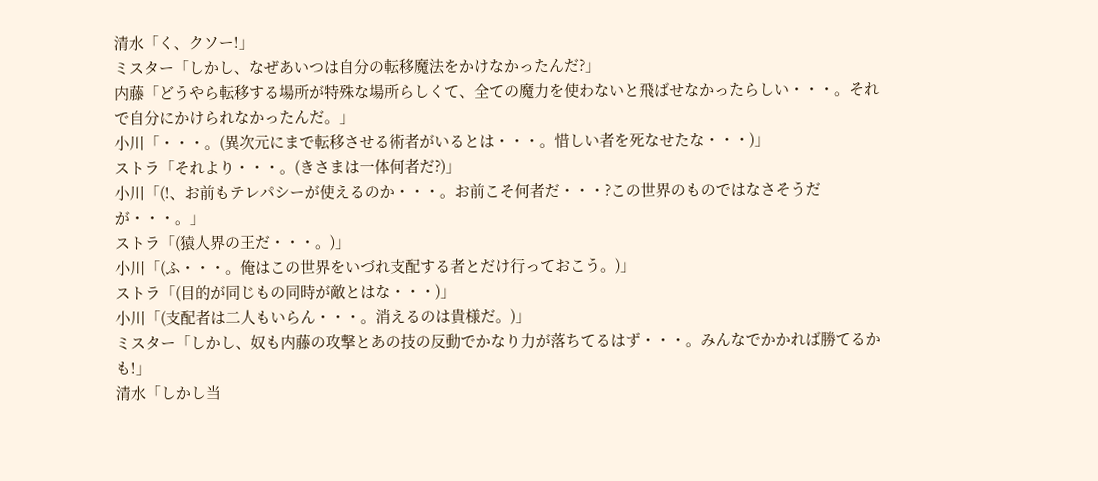清水「く、クソー!」
ミスター「しかし、なぜあいつは自分の転移魔法をかけなかったんだ?」
内藤「どうやら転移する場所が特殊な場所らしくて、全ての魔力を使わないと飛ばせなかったらしい・・・。それで自分にかけられなかったんだ。」
小川「・・・。(異次元にまで転移させる術者がいるとは・・・。惜しい者を死なせたな・・・)」
ストラ「それより・・・。(きさまは一体何者だ?)」
小川「(!、お前もテレパシーが使えるのか・・・。お前こそ何者だ・・・?この世界のものではなさそうだが・・・。」
ストラ「(猿人界の王だ・・・。)」
小川「(ふ・・・。俺はこの世界をいづれ支配する者とだけ行っておこう。)」
ストラ「(目的が同じもの同時が敵とはな・・・)」
小川「(支配者は二人もいらん・・・。消えるのは貴様だ。)」
ミスター「しかし、奴も内藤の攻撃とあの技の反動でかなり力が落ちてるはず・・・。みんなでかかれば勝てるかも!」
清水「しかし当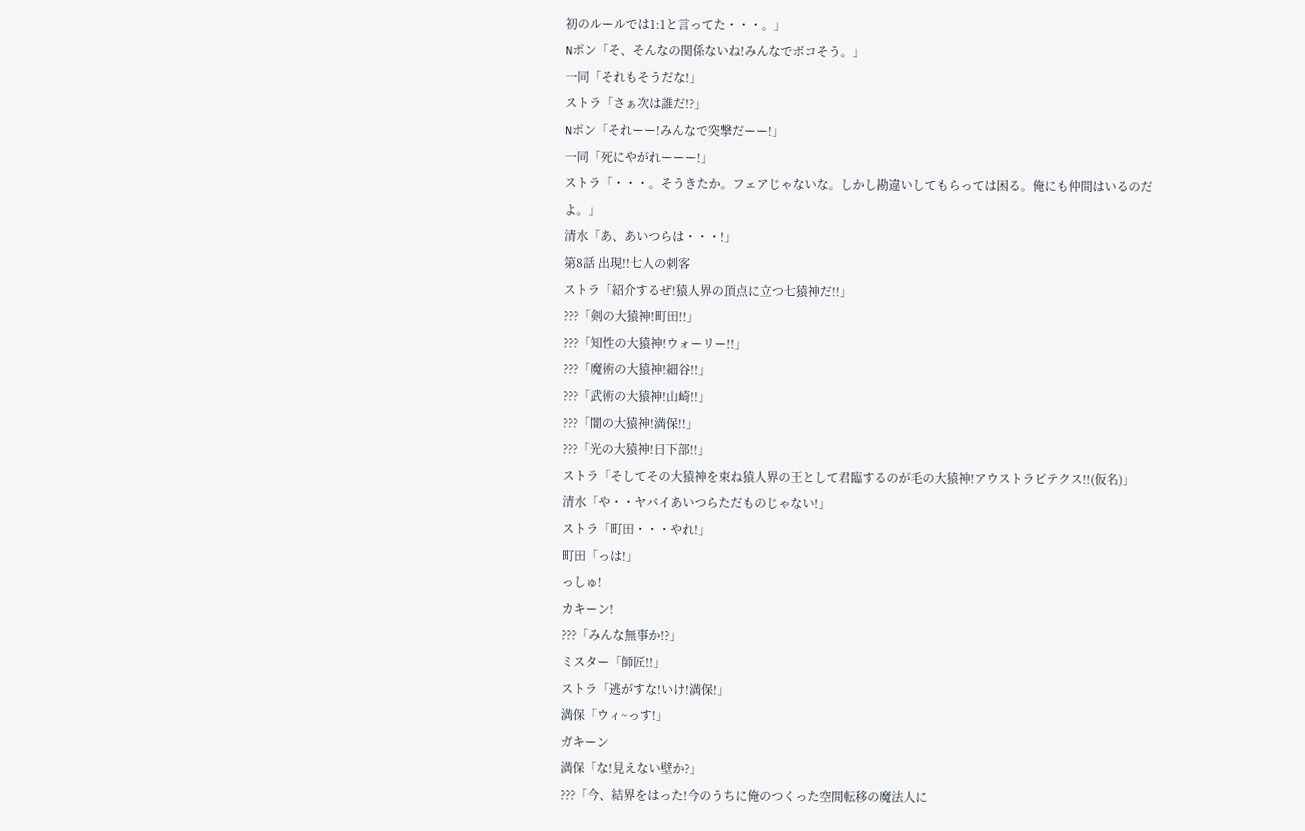初のルールでは1:1と言ってた・・・。」
Nポン「そ、そんなの関係ないね!みんなでボコそう。」
一同「それもそうだな!」
ストラ「さぁ次は誰だ!?」
Nポン「それーー!みんなで突撃だーー!」
一同「死にやがれーーー!」
ストラ「・・・。そうきたか。フェアじゃないな。しかし勘違いしてもらっては困る。俺にも仲間はいるのだよ。」
清水「あ、あいつらは・・・!」
第8話 出現!!七人の刺客
ストラ「紹介するぜ!猿人界の頂点に立つ七猿神だ!!」
???「剣の大猿神!町田!!」
???「知性の大猿神!ウォーリー!!」
???「魔術の大猿神!細谷!!」
???「武術の大猿神!山崎!!」
???「闇の大猿神!満保!!」
???「光の大猿神!日下部!!」
ストラ「そしてその大猿神を束ね猿人界の王として君臨するのが毛の大猿神!アウストラピテクス!!(仮名)」
清水「や・・ヤバイあいつらただものじゃない!」
ストラ「町田・・・やれ!」
町田「っは!」
っしゅ!
カキーン!
???「みんな無事か!?」
ミスター「師匠!!」
ストラ「逃がすな!いけ!満保!」
満保「ウィ~っす!」
ガキーン
満保「な!見えない壁か?」
???「今、結界をはった!今のうちに俺のつくった空間転移の魔法人に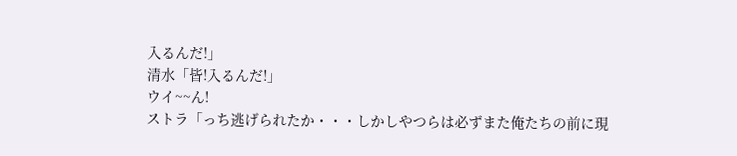入るんだ!」
清水「皆!入るんだ!」
ウイ~~ん!
ストラ「っち逃げられたか・・・しかしやつらは必ずまた俺たちの前に現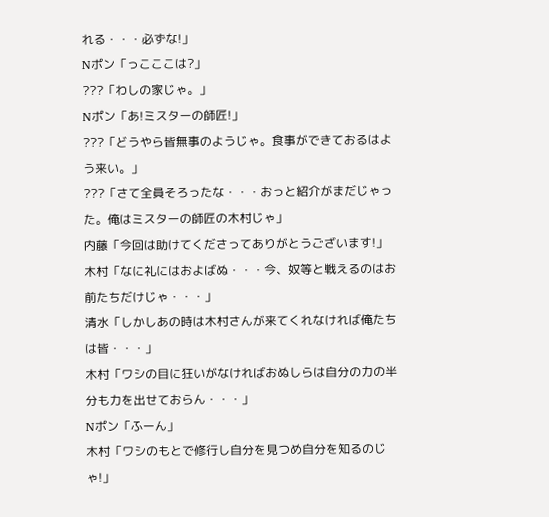れる・・・必ずな!」
Nポン「っこここは?」
???「わしの家じゃ。」
Nポン「あ!ミスターの師匠!」
???「どうやら皆無事のようじゃ。食事ができておるはよう来い。」
???「さて全員そろったな・・・おっと紹介がまだじゃった。俺はミスターの師匠の木村じゃ」
内藤「今回は助けてくださってありがとうございます!」
木村「なに礼にはおよばぬ・・・今、奴等と戦えるのはお前たちだけじゃ・・・」
清水「しかしあの時は木村さんが来てくれなければ俺たちは皆・・・」
木村「ワシの目に狂いがなければおぬしらは自分の力の半分も力を出せておらん・・・」
Nポン「ふーん」
木村「ワシのもとで修行し自分を見つめ自分を知るのじゃ!」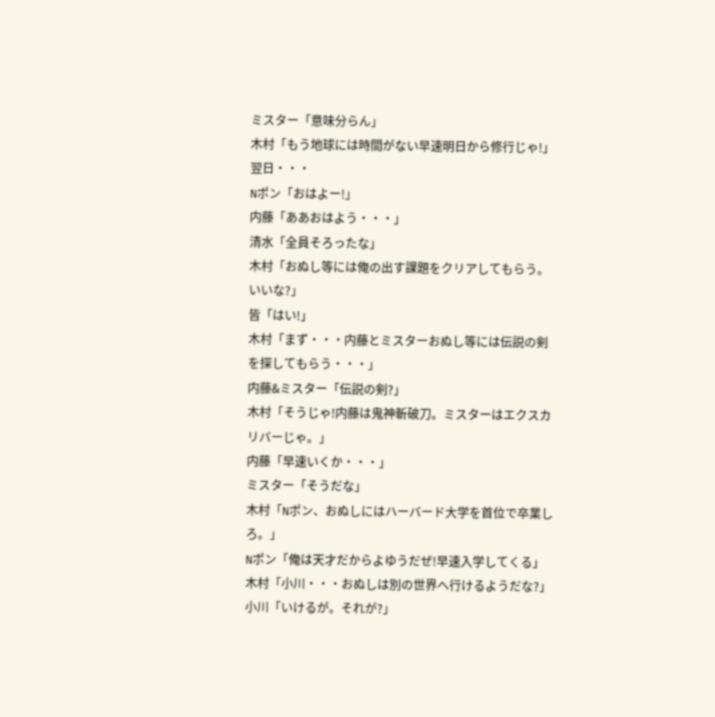ミスター「意味分らん」
木村「もう地球には時間がない早速明日から修行じゃ!」
翌日・・・
Nポン「おはよー!」
内藤「ああおはよう・・・」
清水「全員そろったな」
木村「おぬし等には俺の出す課題をクリアしてもらう。いいな?」
皆「はい!」
木村「まず・・・内藤とミスターおぬし等には伝説の剣を探してもらう・・・」
内藤&ミスター「伝説の剣?」
木村「そうじゃ!内藤は鬼神斬破刀。ミスターはエクスカリバーじゃ。」
内藤「早速いくか・・・」
ミスター「そうだな」
木村「Nポン、おぬしにはハーバード大学を首位で卒業しろ。」
Nポン「俺は天才だからよゆうだぜ!早速入学してくる」
木村「小川・・・おぬしは別の世界へ行けるようだな?」
小川「いけるが。それが?」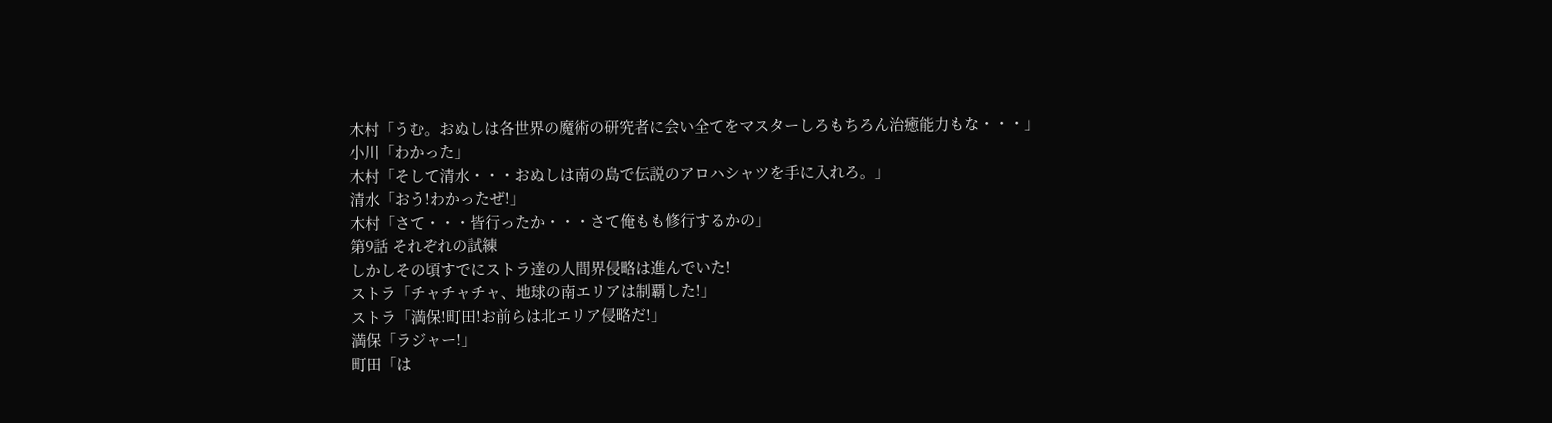木村「うむ。おぬしは各世界の魔術の研究者に会い全てをマスターしろもちろん治癒能力もな・・・」
小川「わかった」
木村「そして清水・・・おぬしは南の島で伝説のアロハシャツを手に入れろ。」
清水「おう!わかったぜ!」
木村「さて・・・皆行ったか・・・さて俺もも修行するかの」
第9話 それぞれの試練
しかしその頃すでにストラ達の人間界侵略は進んでいた!
ストラ「チャチャチャ、地球の南エリアは制覇した!」
ストラ「満保!町田!お前らは北エリア侵略だ!」
満保「ラジャー!」
町田「は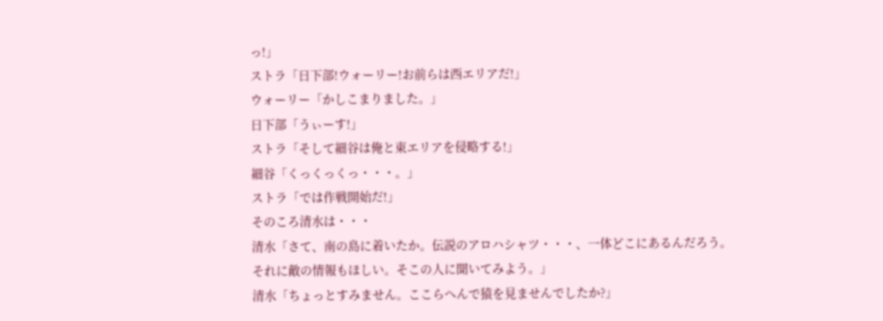っ!」
ストラ「日下部!ウォーリー!お前らは西エリアだ!」
ウォーリー「かしこまりました。」
日下部「うぃーす!」
ストラ「そして細谷は俺と東エリアを侵略する!」
細谷「くっくっくっ・・・。」
ストラ「では作戦開始だ!」
そのころ清水は・・・
清水「さて、南の島に着いたか。伝説のアロハシャツ・・・、一体どこにあるんだろう。それに敵の情報もほしい。そこの人に聞いてみよう。」
清水「ちょっとすみません。ここらへんで猿を見ませんでしたか?」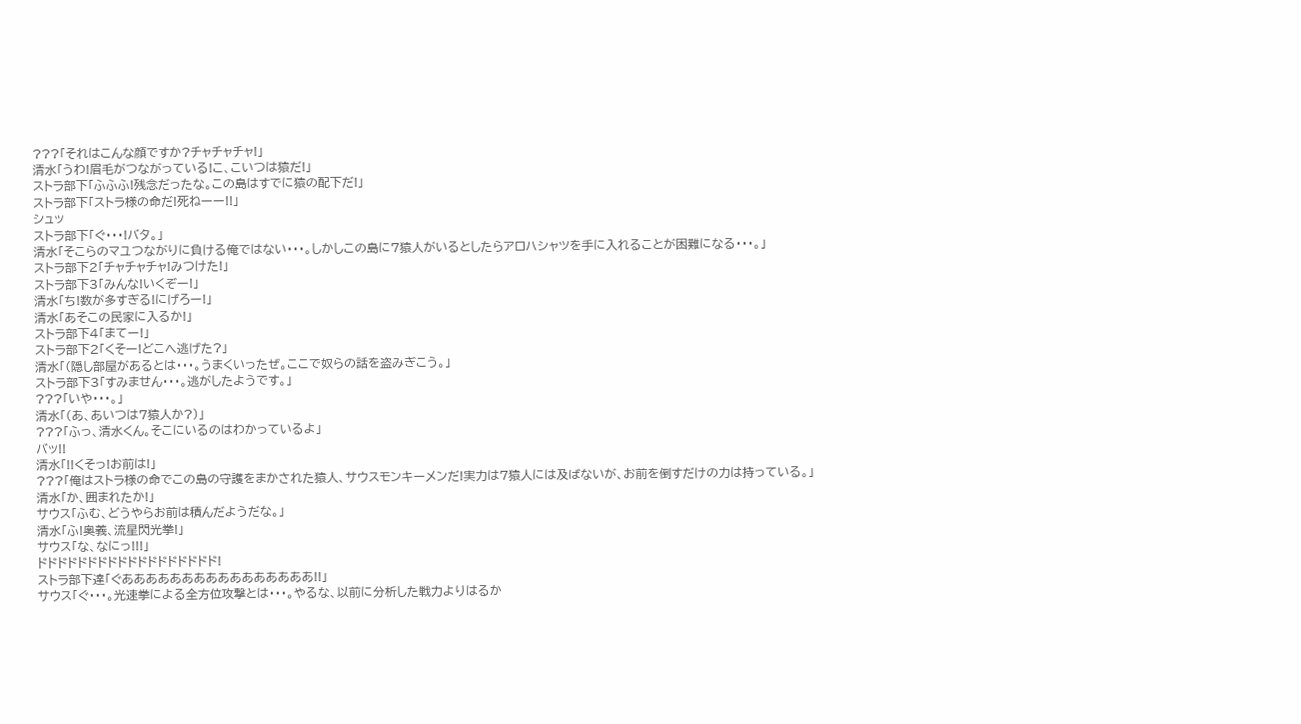???「それはこんな顔ですか?チャチャチャ!」
清水「うわ!眉毛がつながっている!こ、こいつは猿だ!」
ストラ部下「ふふふ!残念だったな。この島はすでに猿の配下だ!」
ストラ部下「ストラ様の命だ!死ねーー!!」
シュッ
ストラ部下「ぐ・・・!バタ。」
清水「そこらのマユつながりに負ける俺ではない・・・。しかしこの島に7猿人がいるとしたらアロハシャツを手に入れることが困難になる・・・。」
ストラ部下2「チャチャチャ!みつけた!」
ストラ部下3「みんな!いくぞー!」
清水「ち!数が多すぎる!にげろー!」
清水「あそこの民家に入るか!」
ストラ部下4「まてー!」
ストラ部下2「くそー!どこへ逃げた?」
清水「(隠し部屋があるとは・・・。うまくいったぜ。ここで奴らの話を盗みぎこう。」
ストラ部下3「すみません・・・。逃がしたようです。」
???「いや・・・。」
清水「(あ、あいつは7猿人か?)」
???「ふっ、清水くん。そこにいるのはわかっているよ」
バッ!!
清水「!!くそっ!お前は!」
???「俺はストラ様の命でこの島の守護をまかされた猿人、サウスモンキーメンだ!実力は7猿人には及ばないが、お前を倒すだけの力は持っている。」
清水「か、囲まれたか!」
サウス「ふむ、どうやらお前は積んだようだな。」
清水「ふ!奥義、流星閃光拳!」
サウス「な、なにっ!!!」
ドドドドドドドドドドドドドドドドドド!
ストラ部下達「ぐああああああああああああああああ!!」
サウス「ぐ・・・。光速拳による全方位攻撃とは・・・。やるな、以前に分析した戦力よりはるか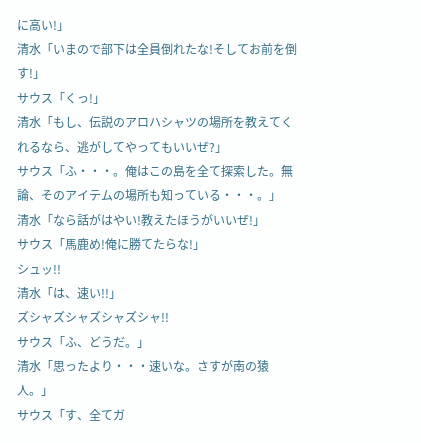に高い!」
清水「いまので部下は全員倒れたな!そしてお前を倒す!」
サウス「くっ!」
清水「もし、伝説のアロハシャツの場所を教えてくれるなら、逃がしてやってもいいぜ?」
サウス「ふ・・・。俺はこの島を全て探索した。無論、そのアイテムの場所も知っている・・・。」
清水「なら話がはやい!教えたほうがいいぜ!」
サウス「馬鹿め!俺に勝てたらな!」
シュッ!!
清水「は、速い!!」
ズシャズシャズシャズシャ!!
サウス「ふ、どうだ。」
清水「思ったより・・・速いな。さすが南の猿人。」
サウス「す、全てガ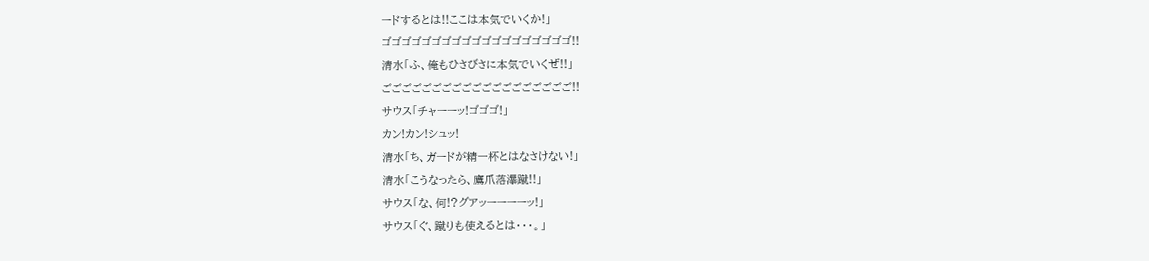ードするとは!!ここは本気でいくか!」
ゴゴゴゴゴゴゴゴゴゴゴゴゴゴゴゴゴゴゴ!!
清水「ふ、俺もひさびさに本気でいくぜ!!」
ごごごごごごごごごごごごごごごごごごご!!
サウス「チャーーッ!ゴゴゴ!」
カン!カン!シュッ!
清水「ち、ガードが精一杯とはなさけない!」
清水「こうなったら、鷹爪落瀑蹴!!」
サウス「な、何!?グアッーーーーッ!」
サウス「ぐ、蹴りも使えるとは・・・。」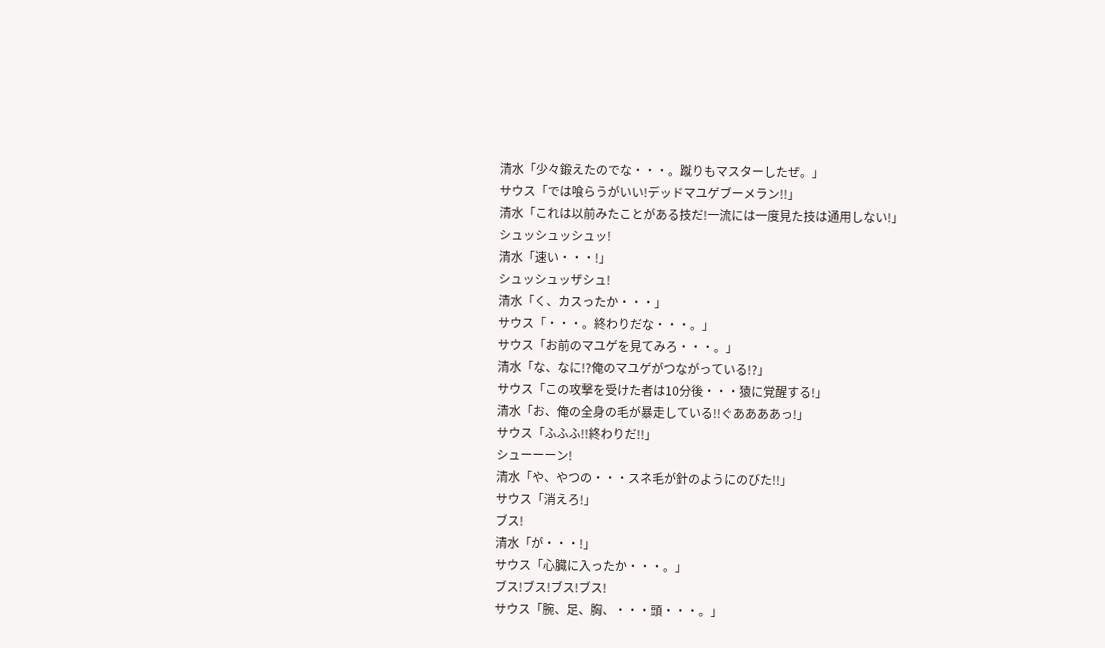清水「少々鍛えたのでな・・・。蹴りもマスターしたぜ。」
サウス「では喰らうがいい!デッドマユゲブーメラン!!」
清水「これは以前みたことがある技だ!一流には一度見た技は通用しない!」
シュッシュッシュッ!
清水「速い・・・!」
シュッシュッザシュ!
清水「く、カスったか・・・」
サウス「・・・。終わりだな・・・。」
サウス「お前のマユゲを見てみろ・・・。」
清水「な、なに!?俺のマユゲがつながっている!?」
サウス「この攻撃を受けた者は10分後・・・猿に覚醒する!」
清水「お、俺の全身の毛が暴走している!!ぐああああっ!」
サウス「ふふふ!!終わりだ!!」
シューーーン!
清水「や、やつの・・・スネ毛が針のようにのびた!!」
サウス「消えろ!」
ブス!
清水「が・・・!」
サウス「心臓に入ったか・・・。」
ブス!ブス!ブス!ブス!
サウス「腕、足、胸、・・・頭・・・。」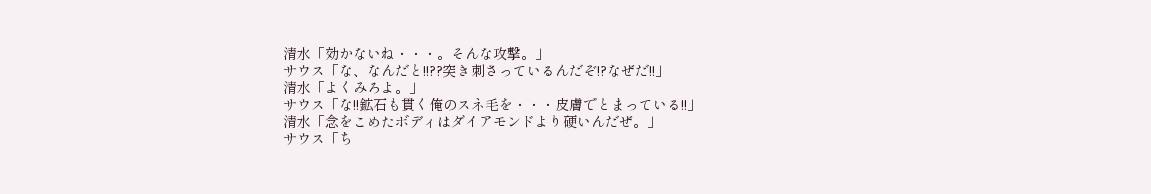清水「効かないね・・・。そんな攻撃。」
サウス「な、なんだと!!??突き刺さっているんだぞ!?なぜだ!!」
清水「よくみろよ。」
サウス「な!!鉱石も貫く俺のスネ毛を・・・皮膚でとまっている!!」
清水「念をこめたボディはダイアモンドより硬いんだぜ。」
サウス「ち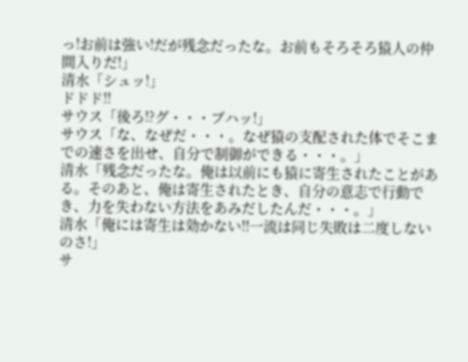っ!お前は強い!だが残念だったな。お前もそろそろ猿人の仲間入りだ!」
清水「シュッ!」
ドドド!!
サウス「後ろ!?グ・・・ブハッ!」
サウス「な、なぜだ・・・。なぜ猿の支配された体でそこまでの速さを出せ、自分で制御ができる・・・。」
清水「残念だったな。俺は以前にも猿に寄生されたことがある。そのあと、俺は寄生されたとき、自分の意志で行動でき、力を失わない方法をあみだしたんだ・・・。」
清水「俺には寄生は効かない!!一流は同じ失敗は二度しないのさ!」
サ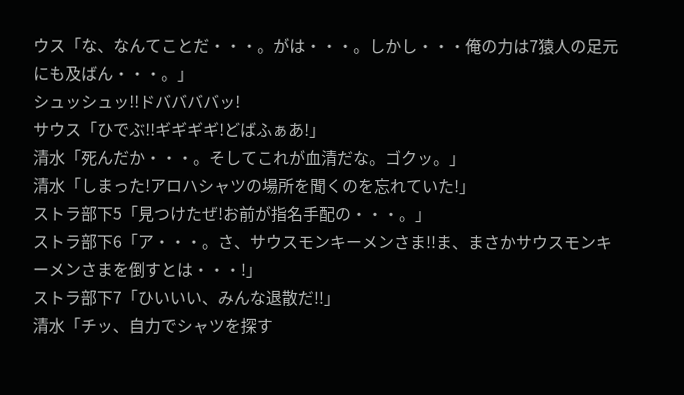ウス「な、なんてことだ・・・。がは・・・。しかし・・・俺の力は7猿人の足元にも及ばん・・・。」
シュッシュッ!!ドババババッ!
サウス「ひでぶ!!ギギギギ!どばふぁあ!」
清水「死んだか・・・。そしてこれが血清だな。ゴクッ。」
清水「しまった!アロハシャツの場所を聞くのを忘れていた!」
ストラ部下5「見つけたぜ!お前が指名手配の・・・。」
ストラ部下6「ア・・・。さ、サウスモンキーメンさま!!ま、まさかサウスモンキーメンさまを倒すとは・・・!」
ストラ部下7「ひいいい、みんな退散だ!!」
清水「チッ、自力でシャツを探す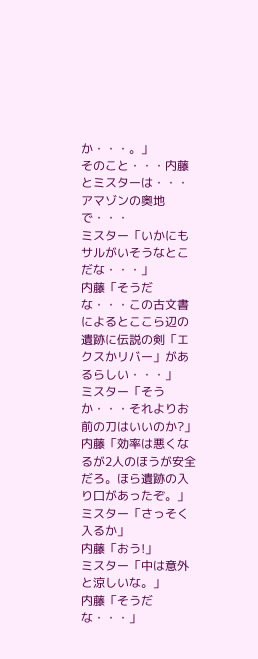か・・・。」
そのこと・・・内藤とミスターは・・・
アマゾンの奥地で・・・
ミスター「いかにもサルがいそうなとこだな・・・」
内藤「そうだな・・・この古文書によるとここら辺の遺跡に伝説の剣「エクスかリバー」があるらしい・・・」
ミスター「そうか・・・それよりお前の刀はいいのか?」
内藤「効率は悪くなるが2人のほうが安全だろ。ほら遺跡の入り口があったぞ。」
ミスター「さっそく入るか」
内藤「おう!」
ミスター「中は意外と涼しいな。」
内藤「そうだな・・・」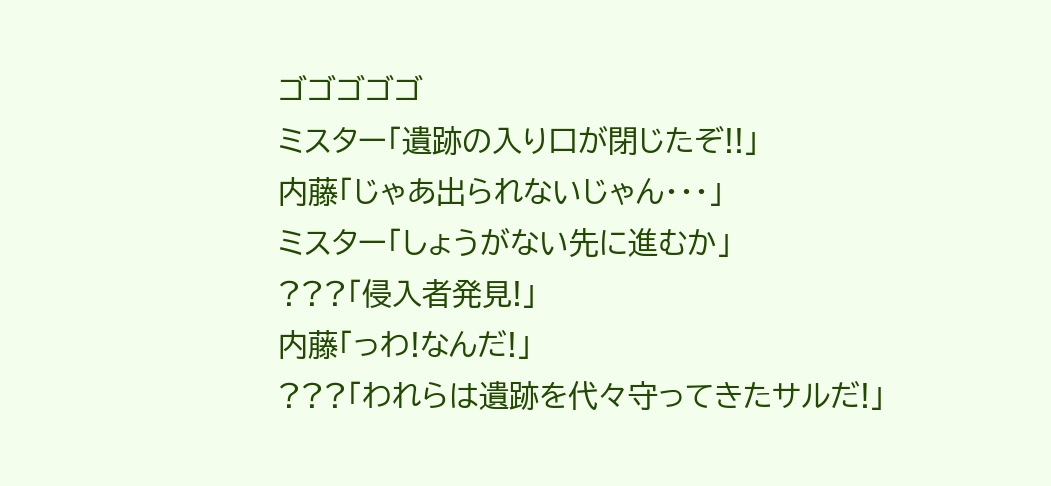ゴゴゴゴゴ
ミスター「遺跡の入り口が閉じたぞ!!」
内藤「じゃあ出られないじゃん・・・」
ミスター「しょうがない先に進むか」
???「侵入者発見!」
内藤「っわ!なんだ!」
???「われらは遺跡を代々守ってきたサルだ!」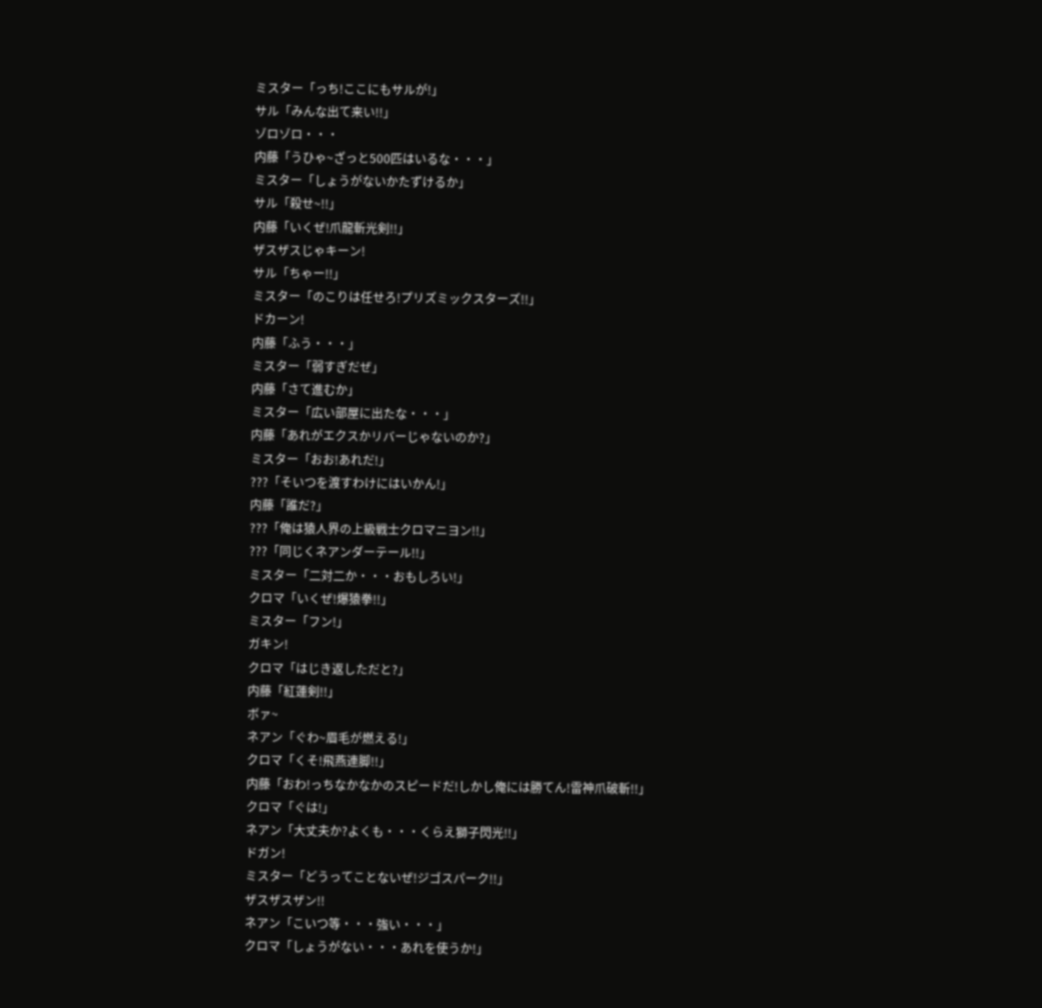ミスター「っち!ここにもサルが!」
サル「みんな出て来い!!」
ゾロゾロ・・・
内藤「うひゃ~ざっと500匹はいるな・・・」
ミスター「しょうがないかたずけるか」
サル「殺せ~!!」
内藤「いくぜ!爪龍斬光剣!!」
ザスザスじゃキーン!
サル「ちゃー!!」
ミスター「のこりは任せろ!プリズミックスターズ!!」
ドカーン!
内藤「ふう・・・」
ミスター「弱すぎだぜ」
内藤「さて進むか」
ミスター「広い部屋に出たな・・・」
内藤「あれがエクスかリバーじゃないのか?」
ミスター「おお!あれだ!」
???「そいつを渡すわけにはいかん!」
内藤「誰だ?」
???「俺は猿人界の上級戦士クロマニヨン!!」
???「同じくネアンダーテール!!」
ミスター「二対二か・・・おもしろい!」
クロマ「いくぜ!爆猿拳!!」
ミスター「フン!」
ガキン!
クロマ「はじき返しただと?」
内藤「紅蓮剣!!」
ボァ~
ネアン「ぐわ~眉毛が燃える!」
クロマ「くそ!飛燕連脚!!」
内藤「おわ!っちなかなかのスピードだ!しかし俺には勝てん!雷神爪破斬!!」
クロマ「ぐは!」
ネアン「大丈夫か?よくも・・・くらえ獅子閃光!!」
ドガン!
ミスター「どうってことないぜ!ジゴスパーク!!」
ザスザスザン!!
ネアン「こいつ等・・・強い・・・」
クロマ「しょうがない・・・あれを使うか!」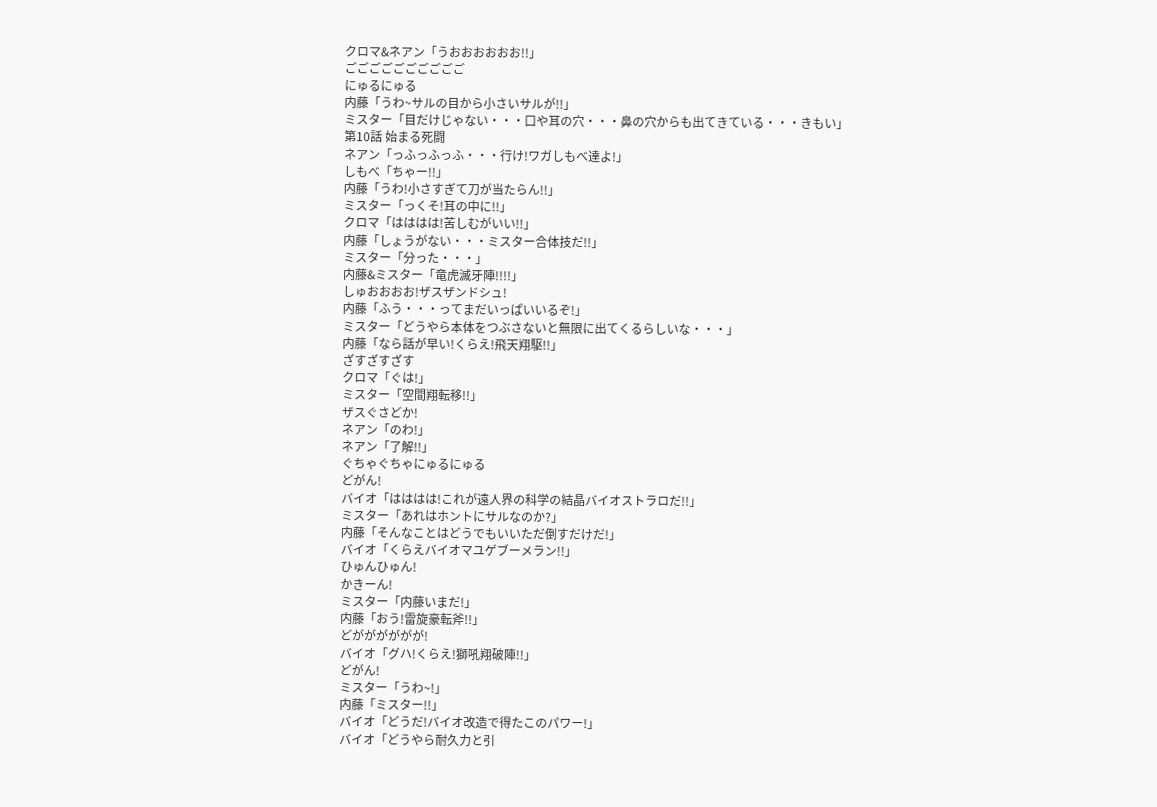クロマ&ネアン「うおおおおおお!!」
ごごごごごごごごごご
にゅるにゅる
内藤「うわ~サルの目から小さいサルが!!」
ミスター「目だけじゃない・・・口や耳の穴・・・鼻の穴からも出てきている・・・きもい」
第10話 始まる死闘
ネアン「っふっふっふ・・・行け!ワガしもべ達よ!」
しもべ「ちゃー!!」
内藤「うわ!小さすぎて刀が当たらん!!」
ミスター「っくそ!耳の中に!!」
クロマ「はははは!苦しむがいい!!」
内藤「しょうがない・・・ミスター合体技だ!!」
ミスター「分った・・・」
内藤&ミスター「竜虎滅牙陣!!!!」
しゅおおおお!ザスザンドシュ!
内藤「ふう・・・ってまだいっぱいいるぞ!」
ミスター「どうやら本体をつぶさないと無限に出てくるらしいな・・・」
内藤「なら話が早い!くらえ!飛天翔駆!!」
ざすざすざす
クロマ「ぐは!」
ミスター「空間翔転移!!」
ザスぐさどか!
ネアン「のわ!」
ネアン「了解!!」
ぐちゃぐちゃにゅるにゅる
どがん!
バイオ「はははは!これが遠人界の科学の結晶バイオストラロだ!!」
ミスター「あれはホントにサルなのか?」
内藤「そんなことはどうでもいいただ倒すだけだ!」
バイオ「くらえバイオマユゲブーメラン!!」
ひゅんひゅん!
かきーん!
ミスター「内藤いまだ!」
内藤「おう!雷旋豪転斧!!」
どがががががが!
バイオ「グハ!くらえ!獅吼翔破陣!!」
どがん!
ミスター「うわ~!」
内藤「ミスター!!」
バイオ「どうだ!バイオ改造で得たこのパワー!」
バイオ「どうやら耐久力と引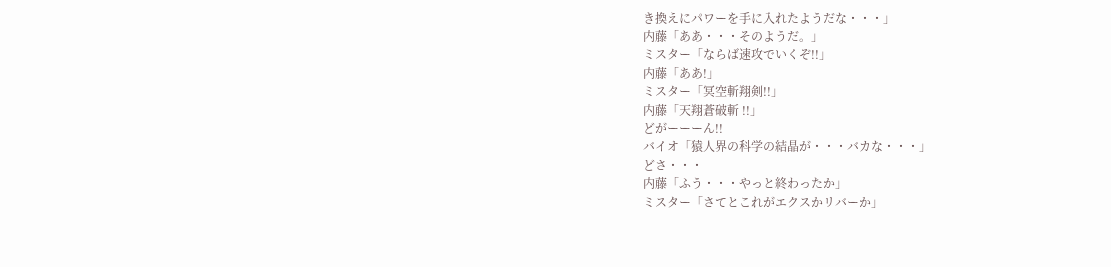き換えにパワーを手に入れたようだな・・・」
内藤「ああ・・・そのようだ。」
ミスター「ならば速攻でいくぞ!!」
内藤「ああ!」
ミスター「冥空斬翔剣!!」
内藤「天翔蒼破斬 !!」
どがーーーん!!
バイオ「猿人界の科学の結晶が・・・バカな・・・」
どさ・・・
内藤「ふう・・・やっと終わったか」
ミスター「さてとこれがエクスかリバーか」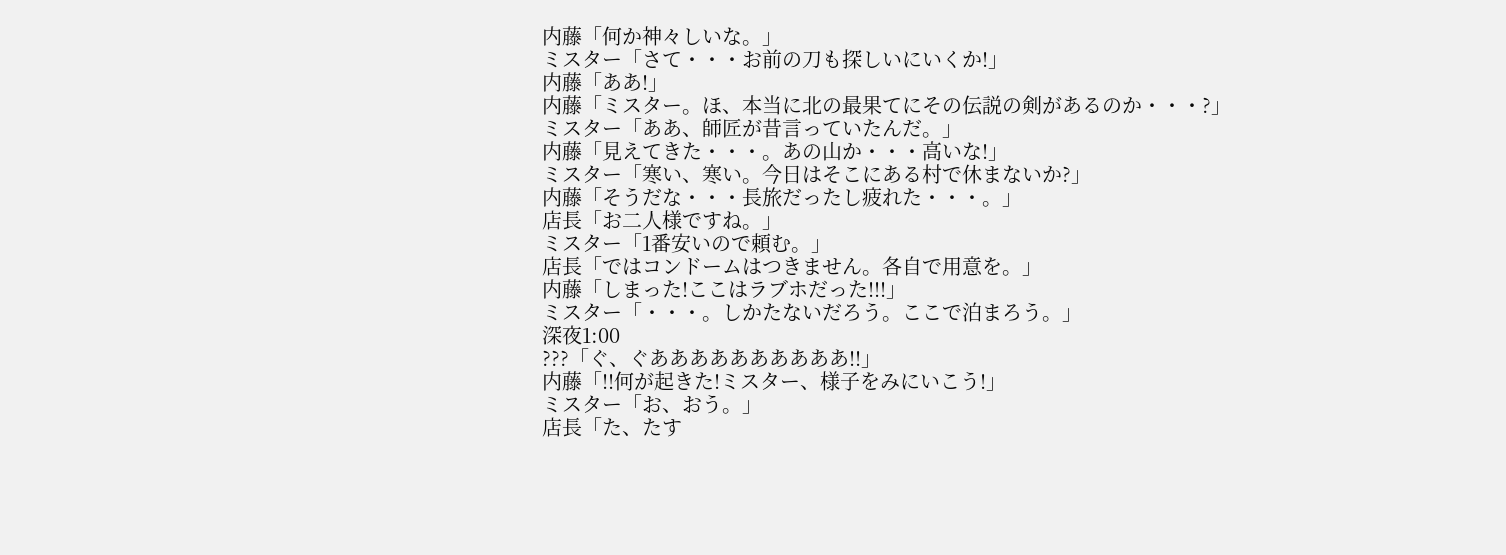内藤「何か神々しいな。」
ミスター「さて・・・お前の刀も探しいにいくか!」
内藤「ああ!」
内藤「ミスター。ほ、本当に北の最果てにその伝説の剣があるのか・・・?」
ミスター「ああ、師匠が昔言っていたんだ。」
内藤「見えてきた・・・。あの山か・・・高いな!」
ミスター「寒い、寒い。今日はそこにある村で休まないか?」
内藤「そうだな・・・長旅だったし疲れた・・・。」
店長「お二人様ですね。」
ミスター「1番安いので頼む。」
店長「ではコンドームはつきません。各自で用意を。」
内藤「しまった!ここはラブホだった!!!」
ミスター「・・・。しかたないだろう。ここで泊まろう。」
深夜1:00
???「ぐ、ぐああああああああああ!!」
内藤「!!何が起きた!ミスター、様子をみにいこう!」
ミスター「お、おう。」
店長「た、たす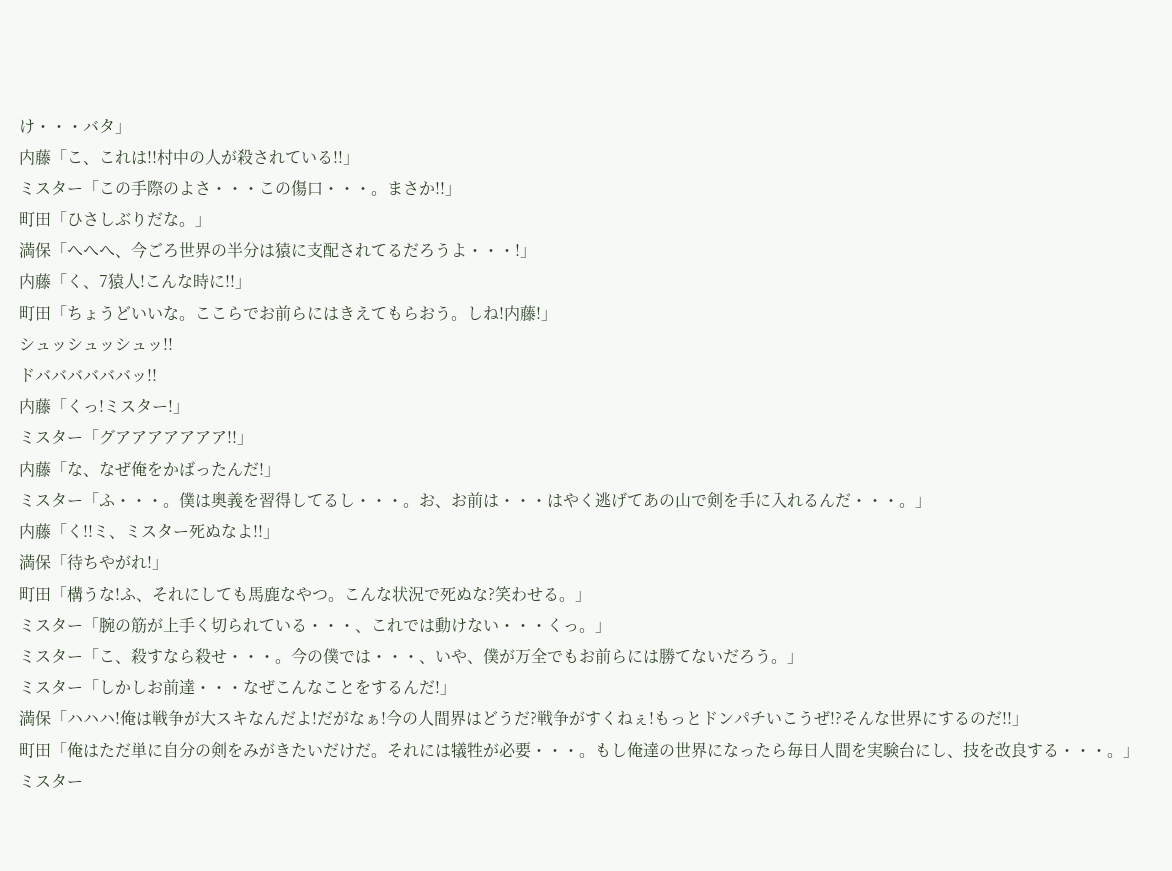け・・・バタ」
内藤「こ、これは!!村中の人が殺されている!!」
ミスター「この手際のよさ・・・この傷口・・・。まさか!!」
町田「ひさしぶりだな。」
満保「へへへ、今ごろ世界の半分は猿に支配されてるだろうよ・・・!」
内藤「く、7猿人!こんな時に!!」
町田「ちょうどいいな。ここらでお前らにはきえてもらおう。しね!内藤!」
シュッシュッシュッ!!
ドババババババッ!!
内藤「くっ!ミスター!」
ミスター「グアアアアアアア!!」
内藤「な、なぜ俺をかばったんだ!」
ミスター「ふ・・・。僕は奥義を習得してるし・・・。お、お前は・・・はやく逃げてあの山で剣を手に入れるんだ・・・。」
内藤「く!!ミ、ミスター死ぬなよ!!」
満保「待ちやがれ!」
町田「構うな!ふ、それにしても馬鹿なやつ。こんな状況で死ぬな?笑わせる。」
ミスター「腕の筋が上手く切られている・・・、これでは動けない・・・くっ。」
ミスター「こ、殺すなら殺せ・・・。今の僕では・・・、いや、僕が万全でもお前らには勝てないだろう。」
ミスター「しかしお前達・・・なぜこんなことをするんだ!」
満保「ハハハ!俺は戦争が大スキなんだよ!だがなぁ!今の人間界はどうだ?戦争がすくねぇ!もっとドンパチいこうぜ!?そんな世界にするのだ!!」
町田「俺はただ単に自分の剣をみがきたいだけだ。それには犠牲が必要・・・。もし俺達の世界になったら毎日人間を実験台にし、技を改良する・・・。」
ミスター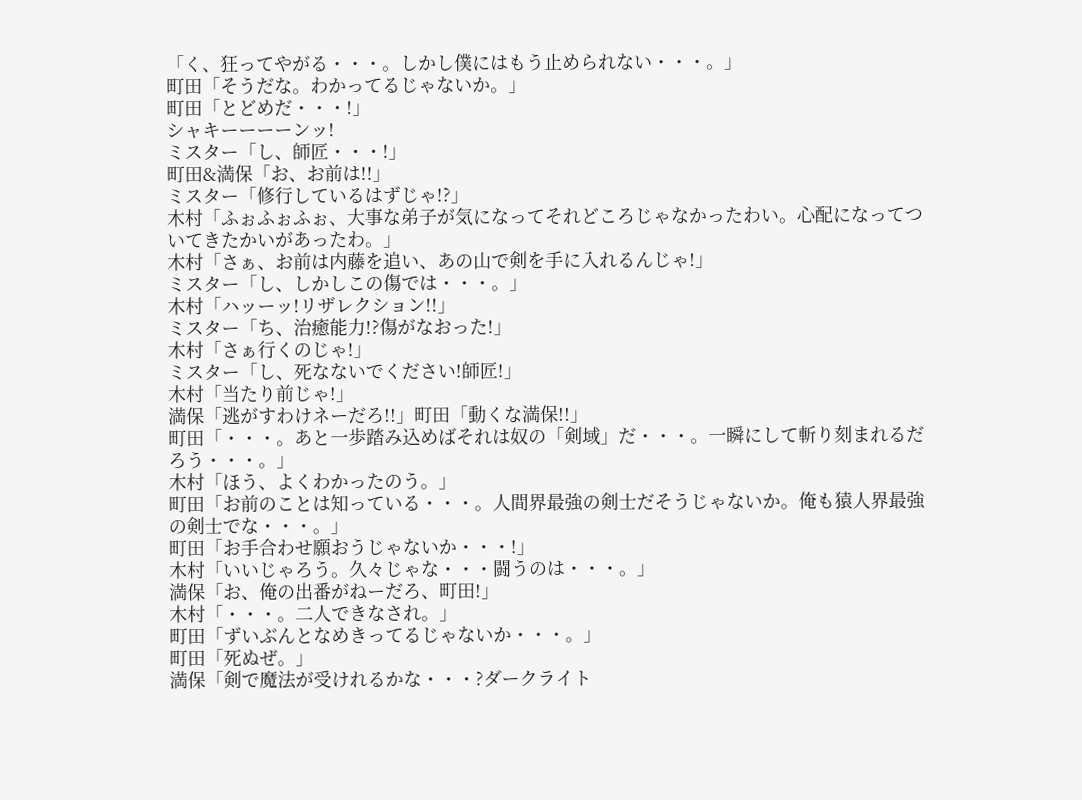「く、狂ってやがる・・・。しかし僕にはもう止められない・・・。」
町田「そうだな。わかってるじゃないか。」
町田「とどめだ・・・!」
シャキーーーーンッ!
ミスター「し、師匠・・・!」
町田&満保「お、お前は!!」
ミスター「修行しているはずじゃ!?」
木村「ふぉふぉふぉ、大事な弟子が気になってそれどころじゃなかったわい。心配になってついてきたかいがあったわ。」
木村「さぁ、お前は内藤を追い、あの山で剣を手に入れるんじゃ!」
ミスター「し、しかしこの傷では・・・。」
木村「ハッーッ!リザレクション!!」
ミスター「ち、治癒能力!?傷がなおった!」
木村「さぁ行くのじゃ!」
ミスター「し、死なないでください!師匠!」
木村「当たり前じゃ!」
満保「逃がすわけネーだろ!!」町田「動くな満保!!」
町田「・・・。あと一歩踏み込めばそれは奴の「剣域」だ・・・。一瞬にして斬り刻まれるだろう・・・。」
木村「ほう、よくわかったのう。」
町田「お前のことは知っている・・・。人間界最強の剣士だそうじゃないか。俺も猿人界最強の剣士でな・・・。」
町田「お手合わせ願おうじゃないか・・・!」
木村「いいじゃろう。久々じゃな・・・闘うのは・・・。」
満保「お、俺の出番がねーだろ、町田!」
木村「・・・。二人できなされ。」
町田「ずいぶんとなめきってるじゃないか・・・。」
町田「死ぬぜ。」
満保「剣で魔法が受けれるかな・・・?ダークライト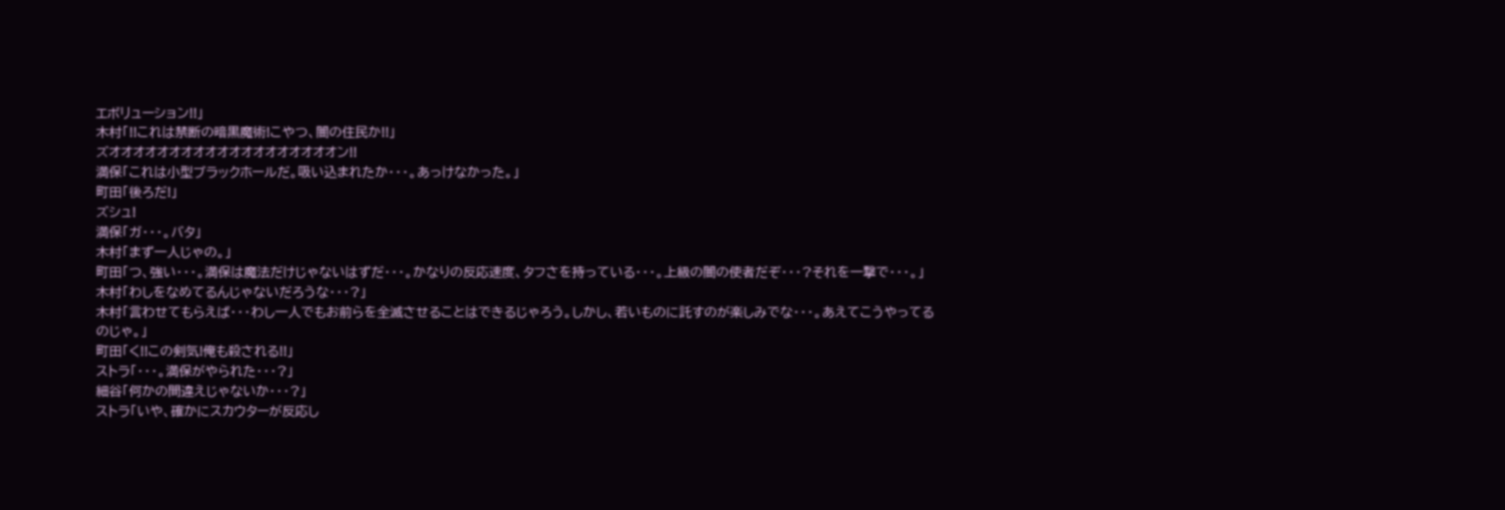エボリューション!!」
木村「!!これは禁断の暗黒魔術!こやつ、闇の住民か!!」
ズオオオオオオオオオオオオオオオオオオオン!!
満保「これは小型ブラックホールだ。吸い込まれたか・・・。あっけなかった。」
町田「後ろだ!」
ズシュ!
満保「ガ・・・。バタ」
木村「まず一人じゃの。」
町田「つ、強い・・・。満保は魔法だけじゃないはずだ・・・。かなりの反応速度、タフさを持っている・・・。上級の闇の使者だぞ・・・?それを一撃で・・・。」
木村「わしをなめてるんじゃないだろうな・・・?」
木村「言わせてもらえば・・・わし一人でもお前らを全滅させることはできるじゃろう。しかし、若いものに託すのが楽しみでな・・・。あえてこうやってるのじゃ。」
町田「く!!この剣気!俺も殺される!!」
ストラ「・・・。満保がやられた・・・?」
細谷「何かの間違えじゃないか・・・?」
ストラ「いや、確かにスカウターが反応し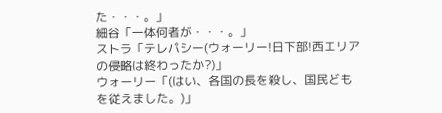た・・・。」
細谷「一体何者が・・・。」
ストラ「テレパシー(ウォーリー!日下部!西エリアの侵略は終わったか?)」
ウォーリー「(はい、各国の長を殺し、国民どもを従えました。)」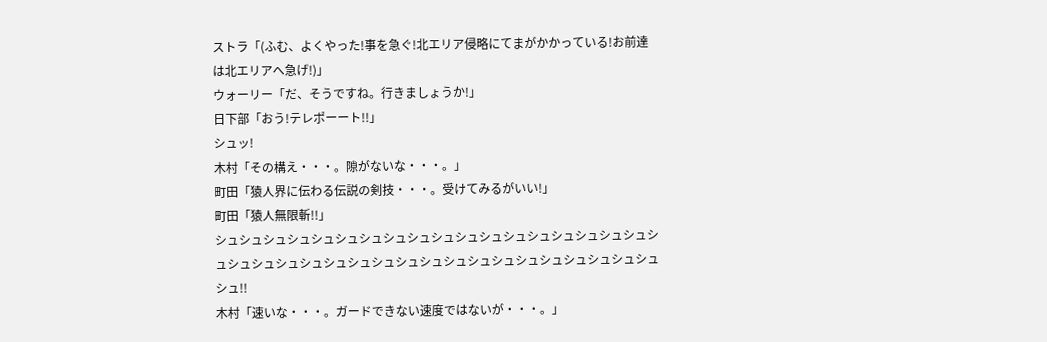ストラ「(ふむ、よくやった!事を急ぐ!北エリア侵略にてまがかかっている!お前達は北エリアへ急げ!)」
ウォーリー「だ、そうですね。行きましょうか!」
日下部「おう!テレポーート!!」
シュッ!
木村「その構え・・・。隙がないな・・・。」
町田「猿人界に伝わる伝説の剣技・・・。受けてみるがいい!」
町田「猿人無限斬!!」
シュシュシュシュシュシュシュシュシュシュシュシュシュシュシュシュシュシュシュシュシュシュシュシュシュシュシュシュシュシュシュシュシュシュシュシュシュシュ!!
木村「速いな・・・。ガードできない速度ではないが・・・。」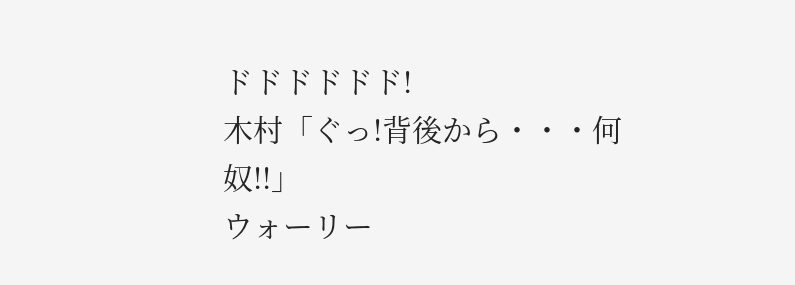ドドドドドド!
木村「ぐっ!背後から・・・何奴!!」
ウォーリー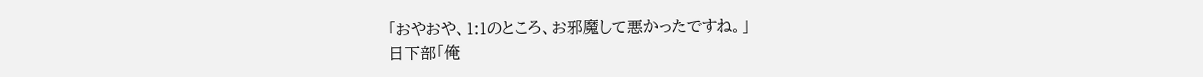「おやおや、1:1のところ、お邪魔して悪かったですね。」
日下部「俺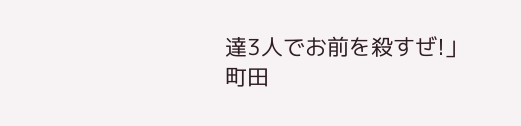達3人でお前を殺すぜ!」
町田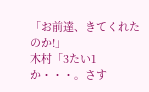「お前達、きてくれたのか!」
木村「3たい1か・・・。さす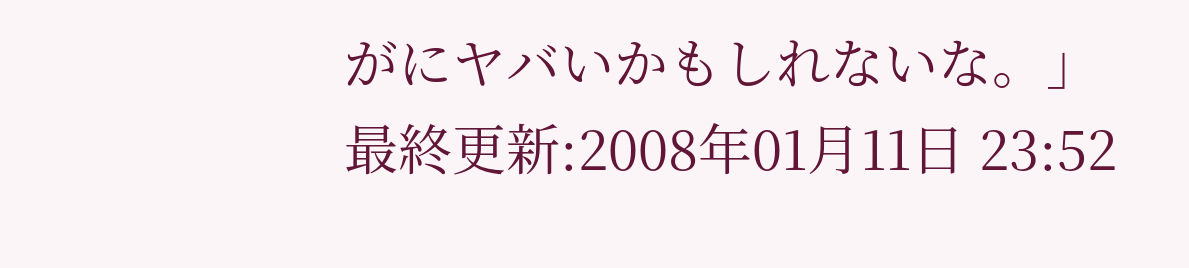がにヤバいかもしれないな。」
最終更新:2008年01月11日 23:52